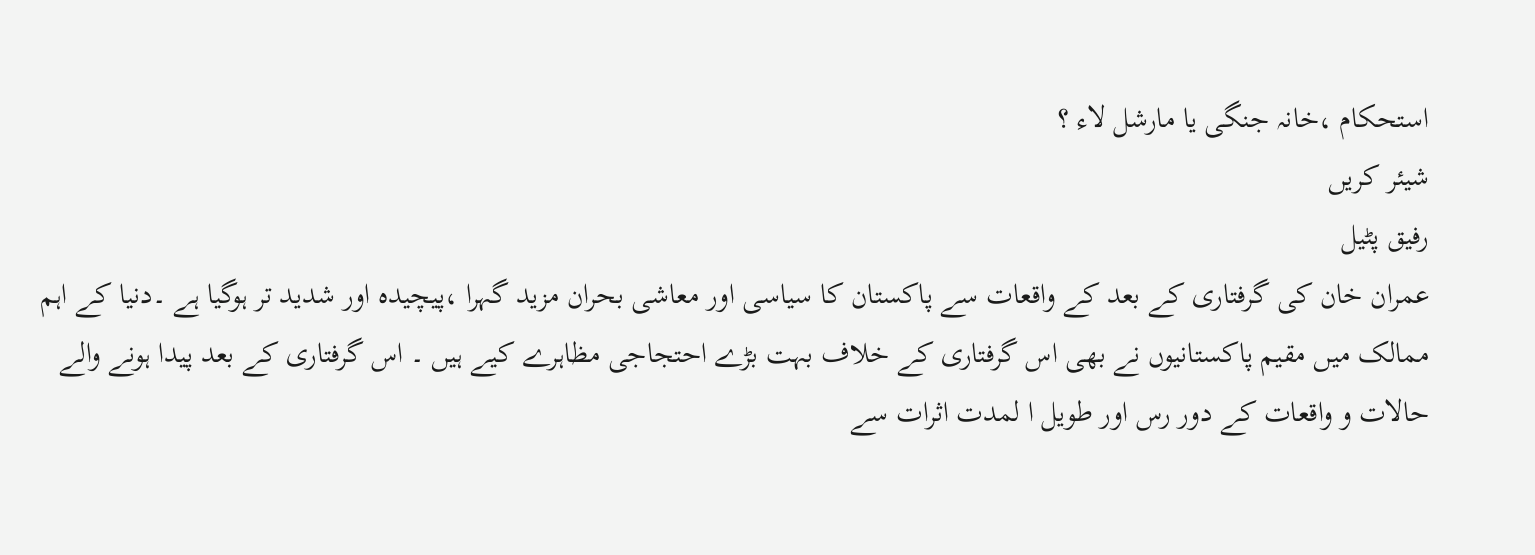استحکام ،خانہ جنگی یا مارشل لاء ؟
شیئر کریں
رفیق پٹیل
عمران خان کی گرفتاری کے بعد کے واقعات سے پاکستان کا سیاسی اور معاشی بحران مزید گہرا ،پیچیدہ اور شدید تر ہوگیا ہے ۔دنیا کے اہم ممالک میں مقیم پاکستانیوں نے بھی اس گرفتاری کے خلاف بہت بڑے احتجاجی مظاہرے کیے ہیں ۔ اس گرفتاری کے بعد پیدا ہونے والے حالات و واقعات کے دور رس اور طویل ا لمدت اثرات سے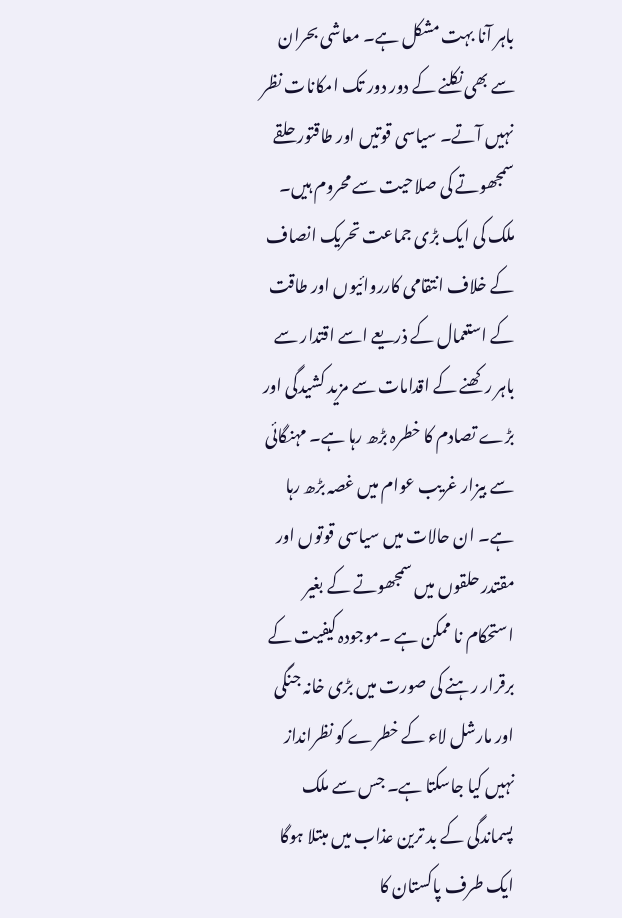باہر آنا بہت مشکل ہے۔ معاشی بحران سے بھی نکلنے کے دور دور تک امکانات نظر نہیں آتے۔ سیاسی قوتیں اور طاقتور حلقے سمجھوتے کی صلاحیت سے محروم ہیں۔ ملک کی ایک بڑی جماعت تحریک انصاف کے خلاف انتقامی کارروائیوں اور طاقت کے استعمال کے ذریعے اسے اقتدار سے باہر رکھنے کے اقدامات سے مزید کشیدگی اور بڑے تصادم کا خطرہ بڑھ رہا ہے۔ مہنگائی سے بیزار غریب عوام میں غصہ بڑھ رہا ہے۔ ان حالات میں سیاسی قوتوں اور مقتدر حلقوں میں سمجھوتے کے بغیر استحکام نا ممکن ہے ۔موجودہ کیفیت کے برقرار رہنے کی صورت میں بڑی خانہ جنگی اور مارشل لاء کے خطرے کو نظرانداز نہیں کیا جاسکتا ہے۔ جس سے ملک پسماندگی کے بد ترین عذاب میں مبتلا ہوگا ایک طرف پاکستان کا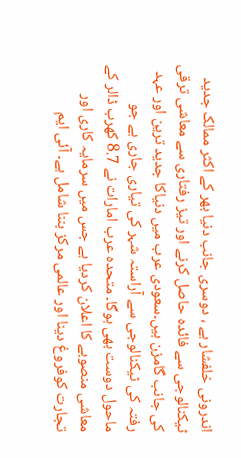اندرونی خلفشار ہے ، دوسری جانب دنیا بھر کے اکثر ممالک جدید ٹیکنالوجی سے فائدہ حاصل کرنے اور تیز رفتاری سے معاشی ترقی کی جانب گامزن ہیں۔سعودی عرب میں دنیاکا جدید ترین اور عہد رفتہ کی ٹیکنالوجی سے آراستہ شہر کی تیاری جاری ہے جو ماحول دوست بھی ہوگا۔ متحدہ عرب امارات نے 8.7 کھرب ڈالر کے معاشی منصوبے کا اعلان کردیا ہے جس میں سرمایہ کاری اور تجارت کوفروغ دینا اور عالمی مرکز بننا شامل ہے۔ آئی ایم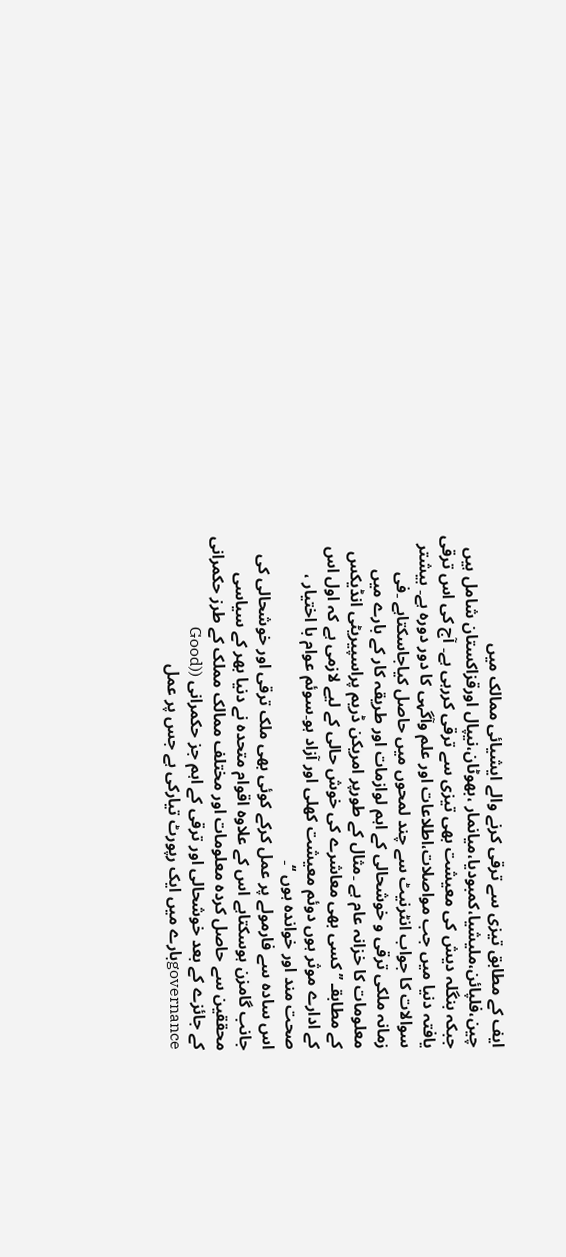ایف کے مطابق تیزی سے ترقی کرنے والے ایشیائی ممالک میں چین،فلپائن،ملیشیا،کمبودیا،میانمار ،بھوٹان،نیپال اورقزاکستان شامل ہیں جبکہ بنگلہ دیش کی معیشت بھی تیزی سے ترقی کررہی ہے۔ آج کی اس ترقی یافتہ دنیا میں جب مواصلات،اطلاعات اور علم وآگہی کا دور دورہ ہے۔ بیشتر سوالات کا جواب انٹرنیٹ سے چند لمحوں میں حاصل کیاجاسکتاہے ۔فی زمانہ ملکی ترقی و خوشحالی کے اہم لوازمات اور طریقہ کار کے بارے میں معلومات کا خزانہ عام ہے ۔مثال کے طورپر امریکن ڈریم پراسپیریٹی انڈیکس کے مطابقـ ’’ کسی بھی معاشرے کی خوش حالی کے لیے لازمی ہے کہ اول اس کے ادارے موثر ہوں دوئم معیشت کھلی اور آزاد ہو۔سوئم عوام با اختیار ، صحت مند اور خواندہ ہوں ‘‘۔
اس سادہ سے فارمولے پر عمل کرکے کوئی بھی ملک ترقی اور خوشحالی کی جانب گامزن ہوسکتاہے اس کے علاوہ اقوام متحدہ نے دنیا بھر کے سیاسی محققین سے حاصل کردہ معلومات اور مختلف ممالک مملک کے طرز حکمرانی کے جائزے کے بعد خوشحالی اور ترقی کے اہم جز حکمرانی ((Good governanceبارے میں ایک رپورٹ تیارکی ہے جس پر عمل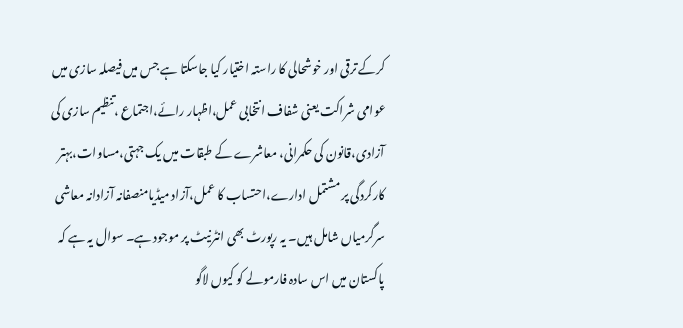کرکے ترقی اور خوشحالی کا راستہ اختیار کیا جاسکتا ہے جس میں فیصلہ سازی میں عوامی شراکت یعنی شفاف انتخابی عمل،اظہار رائے،اجتماع ،تنظیم سازی کی آزادی،قانون کی حکمرانی، معاشرے کے طبقات میں یک جہتی،مساوات،بہتر کارکردگی پر مشتمل ادارے،احتساب کا عمل،آزاد میڈیامنصفانہ آزادانہ معاشی سرگرمیاں شامل ہیں۔ یہ رپورٹ بھی انٹرنیٹ پر موجود ہے۔ سوال یہ ہے کہ پاکستان میں اس سادہ فارمولے کو کیوں لاگو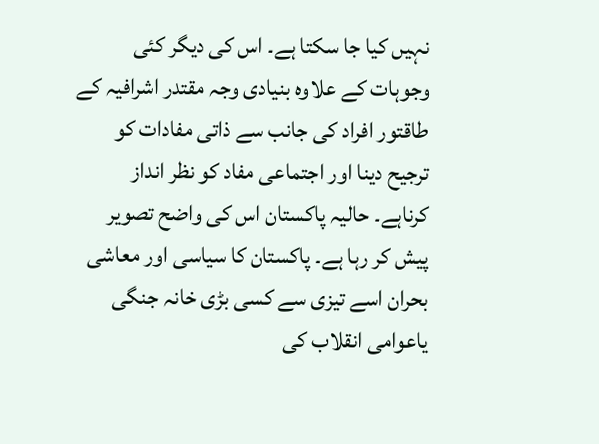نہیں کیا جا سکتا ہے۔ اس کی دیگر کئی وجوہات کے علاوہ بنیادی وجہ مقتدر اشرافیہ کے طاقتور افراد کی جانب سے ذاتی مفادات کو ترجیح دینا اور اجتماعی مفاد کو نظر انداز کرناہے۔ حالیہ پاکستان اس کی واضح تصویر پیش کر رہا ہے۔ پاکستان کا سیاسی اور معاشی بحران اسے تیزی سے کسی بڑی خانہ جنگی یاعوامی انقلاب کی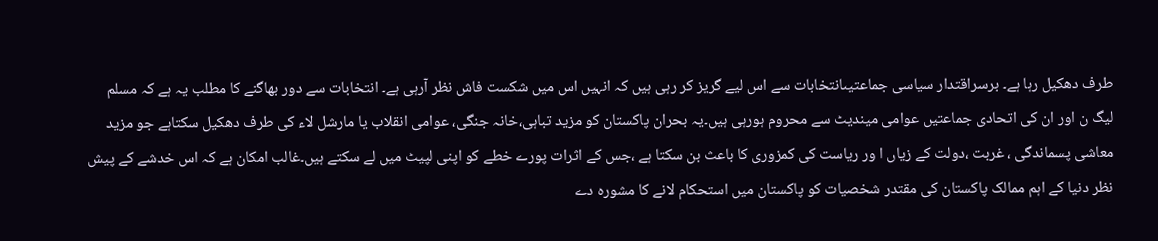طرف دھکیل رہا ہے۔ برسراقتدار سیاسی جماعتیںانتخابات سے اس لیے گریز کر رہی ہیں کہ انہیں اس میں شکست فاش نظر آرہی ہے۔ انتخابات سے دور بھاگنے کا مطلب یہ ہے کہ مسلم لیگ ن اور ان کی اتحادی جماعتیں عوامی میندیٹ سے محروم ہورہی ہیں۔یہ بحران پاکستان کو مزید تباہی،خانہ جنگی، عوامی انقلاب یا مارشل لاء کی طرف دھکیل سکتاہے جو مزید معاشی پسماندگی ، غربت ،دولت کے زیاں ا ور ریاست کی کمزوری کا باعث بن سکتا ہے ،جس کے اثرات پورے خطے کو اپنی لپیٹ میں لے سکتے ہیں۔غالب امکان ہے کہ اس خدشے کے پیش نظر دنیا کے اہم ممالک پاکستان کی مقتدر شخصیات کو پاکستان میں استحکام لانے کا مشورہ دے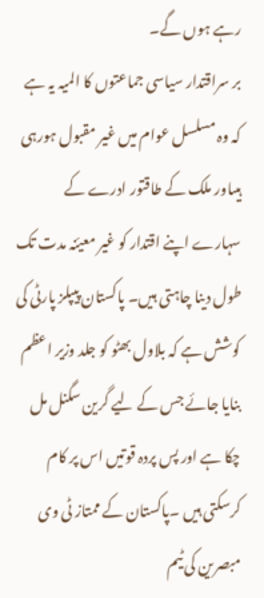رہے ہوں گے۔
بر سراقتدار سیاسی جماعتوں کا المیہ یہ ہے کہ وہ مسلسل عوام میں غیر مقبول ہورہی ہیںاور ملک کے طاقتور ادرے کے سہارے اپنے اقتدار کو غیر معیّنہ مدت تک طول دینا چاہتی ہیں۔ پاکستان پیپلز پارٹی کی کوشش ہے کہ بلاول بھٹو کو جلد وزیر اعظم بنایا جائے جس کے لیے گرین سگنل مل چکا ہے اور پس پردہ قوتیں اس پر کام کرسکتی ہیں ۔پاکستان کے ممتاز ٹی وی مبصرین کی ٹیم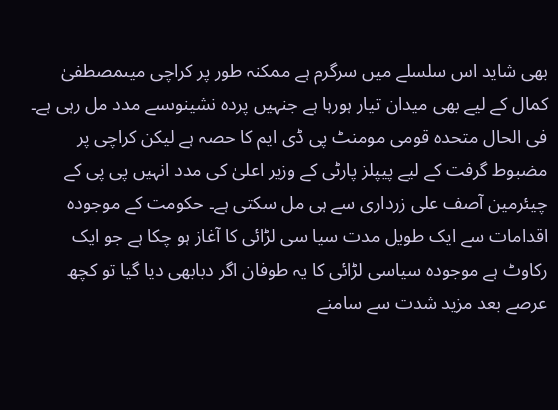بھی شاید اس سلسلے میں سرگرم ہے ممکنہ طور پر کراچی میںمصطفیٰ کمال کے لیے بھی میدان تیار ہورہا ہے جنہیں پردہ نشینوںسے مدد مل رہی ہے۔ فی الحال متحدہ قومی مومنٹ پی ڈی ایم کا حصہ ہے لیکن کراچی پر مضبوط گرفت کے لیے پیپلز پارٹی کے وزیر اعلیٰ کی مدد انہیں پی پی کے چیئرمین آصف علی زرداری سے ہی مل سکتی ہے۔ حکومت کے موجودہ اقدامات سے ایک طویل مدت سیا سی لڑائی کا آغاز ہو چکا ہے جو ایک رکاوٹ ہے موجودہ سیاسی لڑائی کا یہ طوفان اگر دبابھی دیا گیا تو کچھ عرصے بعد مزید شدت سے سامنے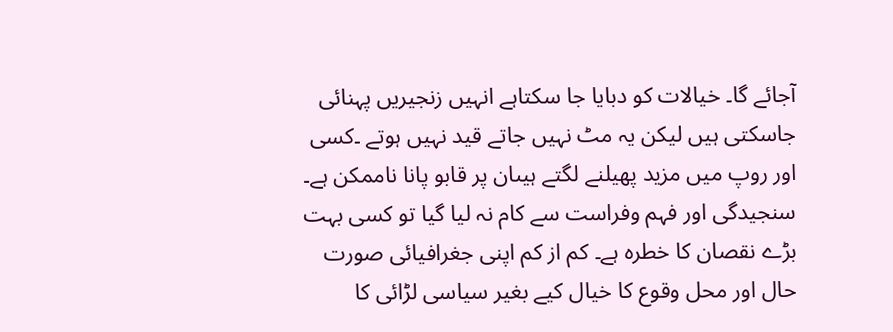آجائے گا۔ خیالات کو دبایا جا سکتاہے انہیں زنجیریں پہنائی جاسکتی ہیں لیکن یہ مٹ نہیں جاتے قید نہیں ہوتے ۔کسی اور روپ میں مزید پھیلنے لگتے ہیںان پر قابو پانا ناممکن ہے۔ سنجیدگی اور فہم وفراست سے کام نہ لیا گیا تو کسی بہت بڑے نقصان کا خطرہ ہے۔ کم از کم اپنی جغرافیائی صورت حال اور محل وقوع کا خیال کیے بغیر سیاسی لڑائی کا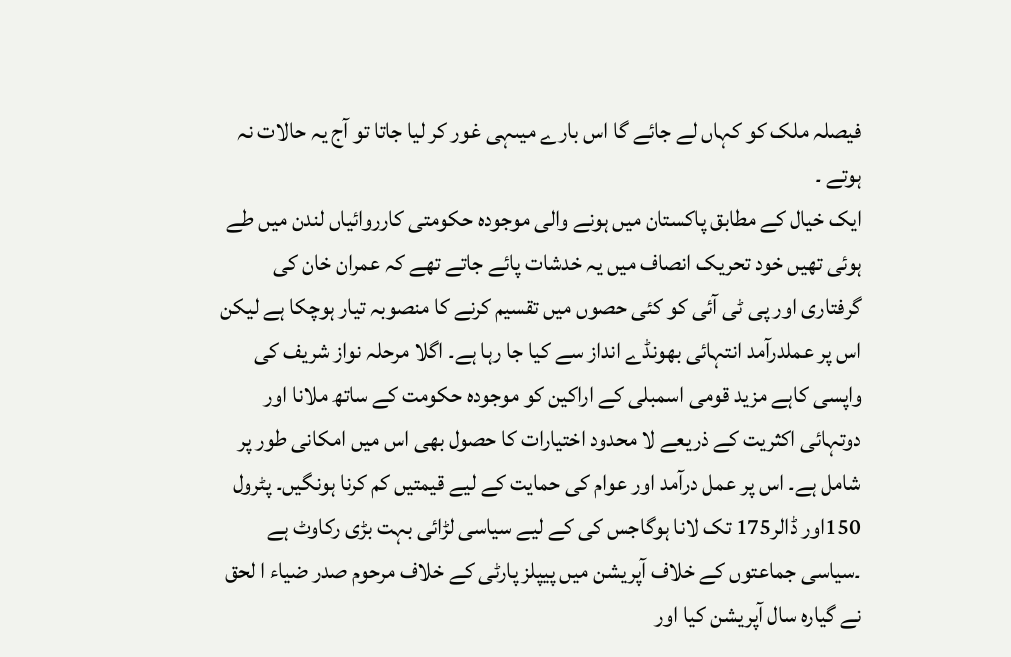فیصلہ ملک کو کہاں لے جائے گا اس بارے میںہی غور کر لیا جاتا تو آج یہ حالات نہ ہوتے ۔
ایک خیال کے مطابق پاکستان میں ہونے والی موجودہ حکومتی کارروائیاں لندن میں طے ہوئی تھیں خود تحریک انصاف میں یہ خدشات پائے جاتے تھے کہ عمران خان کی گرفتاری اور پی ٹی آئی کو کئی حصوں میں تقسیم کرنے کا منصوبہ تیار ہوچکا ہے لیکن اس پر عملدرآمد انتہائی بھونڈے انداز سے کیا جا رہا ہے۔ اگلا مرحلہ نواز شریف کی واپسی کاہے مزید قومی اسمبلی کے اراکین کو موجودہ حکومت کے ساتھ ملانا اور دوتہائی اکثریت کے ذریعے لا محدود اختیارات کا حصول بھی اس میں امکانی طور پر شامل ہے۔ اس پر عمل درآمد اور عوام کی حمایت کے لیے قیمتیں کم کرنا ہونگیں۔ پٹرول 150اور ڈالر175 تک لانا ہوگاجس کی کے لیے سیاسی لڑائی بہت بڑی رکاوٹ ہے ۔سیاسی جماعتوں کے خلاف آپریشن میں پیپلز پارٹی کے خلاف مرحوم صدر ضیاء ا لحق نے گیارہ سال آپریشن کیا اور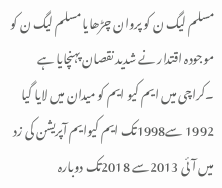مسلم لیگ ن کو پروان چڑھایا مسلم لیگ ن کو موجودہ اقتدار نے شدید نقصان پہنچایا ہے ۔کراچی میں ایم کیو ایم کو میدان میں لایا گیا 1992 سے1998تک ایم کیوایم آپریشن کی زد میں آئی 2013سے 2018تک دوبارہ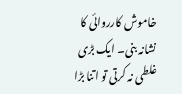خاموش کارروائی کا نشانہ بنی۔ ایک بڑی غلطی نہ کرتی تو اتنا بڑا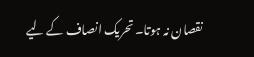نقصان نہ ہوتا۔ تحریک انصاف کے لیے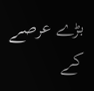بڑے عرصے کے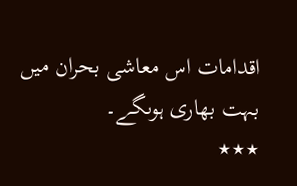اقدامات اس معاشی بحران میں بہت بھاری ہوںگے۔
٭٭٭